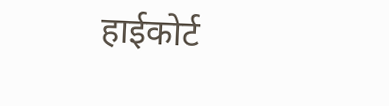हाईकोर्ट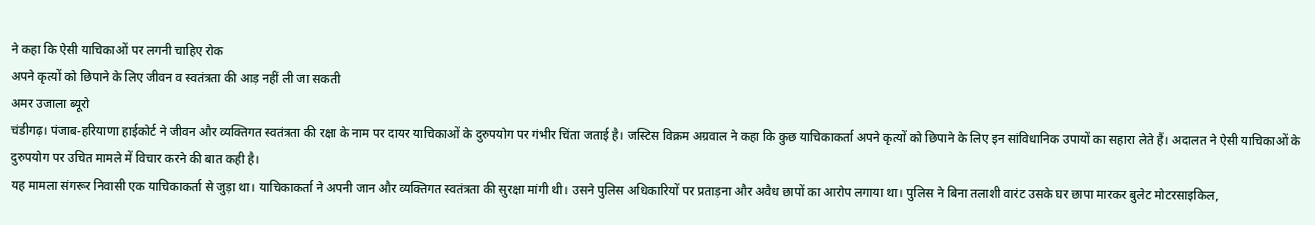ने कहा कि ऐसी याचिकाओं पर लगनी चाहिए रोक
अपने कृत्यों को छिपाने के लिए जीवन व स्वतंत्रता की आड़ नहीं ली जा सकती
अमर उजाला ब्यूरो
चंडीगढ़। पंजाब-हरियाणा हाईकोर्ट ने जीवन और व्यक्तिगत स्वतंत्रता की रक्षा के नाम पर दायर याचिकाओं के दुरुपयोग पर गंभीर चिंता जताई है। जस्टिस विक्रम अग्रवाल ने कहा कि कुछ याचिकाकर्ता अपने कृत्यों को छिपाने के लिए इन सांविधानिक उपायों का सहारा लेते हैं। अदालत ने ऐसी याचिकाओं के दुरुपयोग पर उचित मामले में विचार करने की बात कही है।
यह मामला संगरूर निवासी एक याचिकाकर्ता से जुड़ा था। याचिकाकर्ता ने अपनी जान और व्यक्तिगत स्वतंत्रता की सुरक्षा मांगी थी। उसने पुलिस अधिकारियों पर प्रताड़ना और अवैध छापों का आरोप लगाया था। पुलिस ने बिना तलाशी वारंट उसके घर छापा मारकर बुलेट मोटरसाइकिल,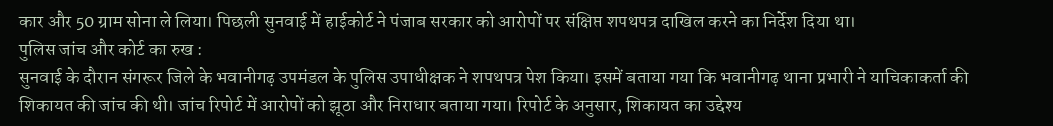कार और 50 ग्राम सोना ले लिया। पिछली सुनवाई में हाईकोर्ट ने पंजाब सरकार को आरोपों पर संक्षिप्त शपथपत्र दाखिल करने का निर्देश दिया था।
पुलिस जांच और कोर्ट का रुख :
सुनवाई के दौरान संगरूर जिले के भवानीगढ़ उपमंडल के पुलिस उपाधीक्षक ने शपथपत्र पेश किया। इसमें बताया गया कि भवानीगढ़ थाना प्रभारी ने याचिकाकर्ता की शिकायत की जांच की थी। जांच रिपोर्ट में आरोपों को झूठा और निराधार बताया गया। रिपोर्ट के अनुसार, शिकायत का उद्देश्य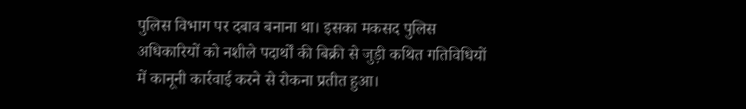पुलिस विभाग पर दबाव बनाना था। इसका मकसद पुलिस अधिकारियों को नशीले पदार्थों की बिक्री से जुड़ी कथित गतिविधियों में कानूनी कार्रवाई करने से रोकना प्रतीत हुआ।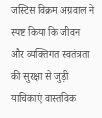जस्टिस विक्रम अग्रवाल ने स्पष्ट किया कि जीवन और व्यक्तिगत स्वतंत्रता की सुरक्षा से जुड़ी याचिकाएं वास्तविक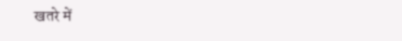खतरे में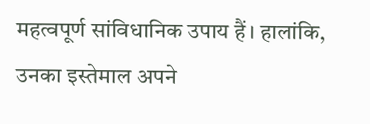महत्वपूर्ण सांविधानिक उपाय हैं। हालांकि, उनका इस्तेमाल अपने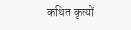कथित कृत्यों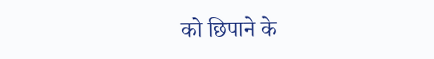को छिपाने के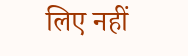लिए नहीं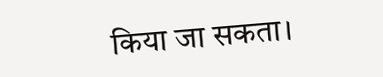किया जा सकता।